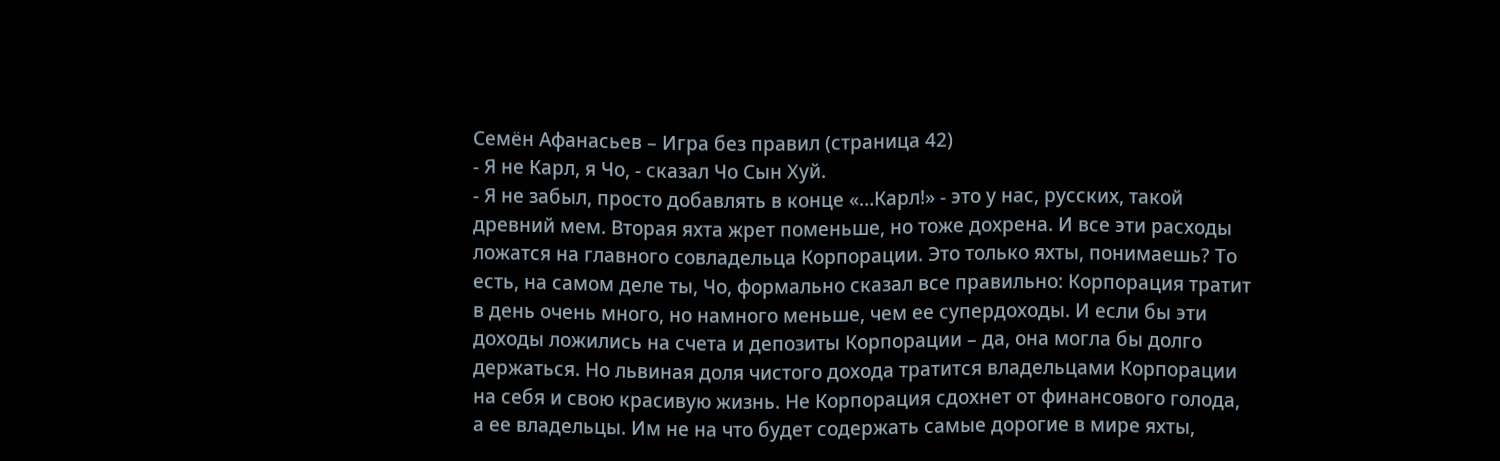Семён Афанасьев – Игра без правил (страница 42)
- Я не Карл, я Чо, - сказал Чо Сын Хуй.
- Я не забыл, просто добавлять в конце «…Карл!» - это у нас, русских, такой древний мем. Вторая яхта жрет поменьше, но тоже дохрена. И все эти расходы ложатся на главного совладельца Корпорации. Это только яхты, понимаешь? То есть, на самом деле ты, Чо, формально сказал все правильно: Корпорация тратит в день очень много, но намного меньше, чем ее супердоходы. И если бы эти доходы ложились на счета и депозиты Корпорации – да, она могла бы долго держаться. Но львиная доля чистого дохода тратится владельцами Корпорации на себя и свою красивую жизнь. Не Корпорация сдохнет от финансового голода, а ее владельцы. Им не на что будет содержать самые дорогие в мире яхты,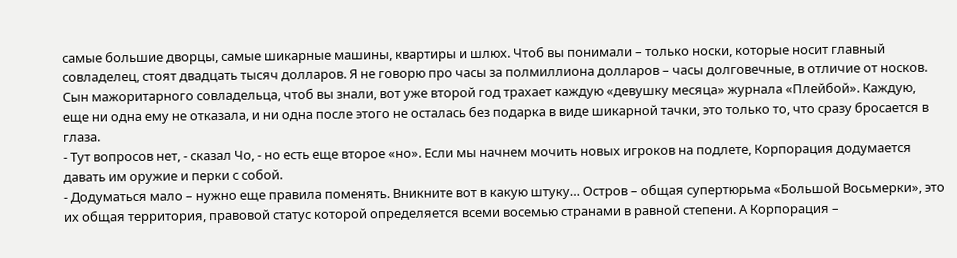самые большие дворцы, самые шикарные машины, квартиры и шлюх. Чтоб вы понимали – только носки, которые носит главный совладелец, стоят двадцать тысяч долларов. Я не говорю про часы за полмиллиона долларов – часы долговечные, в отличие от носков. Сын мажоритарного совладельца, чтоб вы знали, вот уже второй год трахает каждую «девушку месяца» журнала «Плейбой». Каждую, еще ни одна ему не отказала, и ни одна после этого не осталась без подарка в виде шикарной тачки, это только то, что сразу бросается в глаза.
- Тут вопросов нет, - сказал Чо, - но есть еще второе «но». Если мы начнем мочить новых игроков на подлете, Корпорация додумается давать им оружие и перки с собой.
- Додуматься мало – нужно еще правила поменять. Вникните вот в какую штуку… Остров – общая супертюрьма «Большой Восьмерки», это их общая территория, правовой статус которой определяется всеми восемью странами в равной степени. А Корпорация –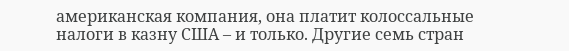американская компания, она платит колоссальные налоги в казну США – и только. Другие семь стран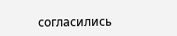согласились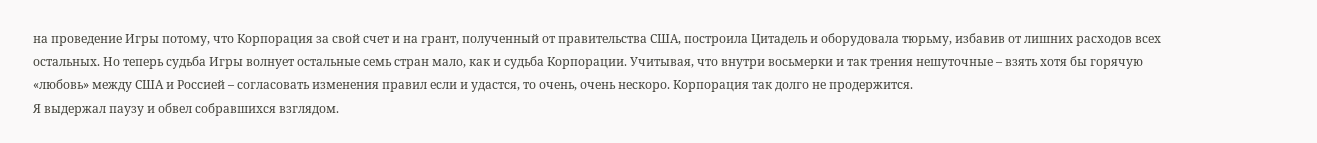на проведение Игры потому, что Корпорация за свой счет и на грант, полученный от правительства США, построила Цитадель и оборудовала тюрьму, избавив от лишних расходов всех остальных. Но теперь судьба Игры волнует остальные семь стран мало, как и судьба Корпорации. Учитывая, что внутри восьмерки и так трения нешуточные – взять хотя бы горячую «любовь» между США и Россией – согласовать изменения правил если и удастся, то очень, очень нескоро. Корпорация так долго не продержится.
Я выдержал паузу и обвел собравшихся взглядом.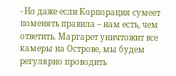- Но даже если Корпорация сумеет поменять правила – нам есть, чем ответить. Маргарет уничтожит все камеры на Острове, мы будем регулярно проводить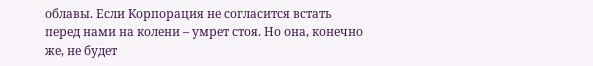облавы. Если Корпорация не согласится встать перед нами на колени – умрет стоя. Но она, конечно же, не будет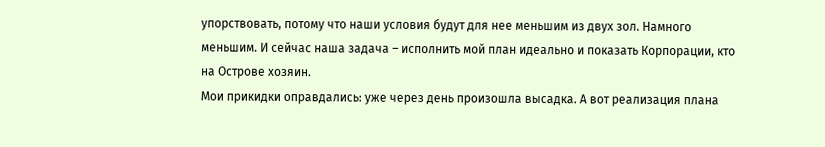упорствовать, потому что наши условия будут для нее меньшим из двух зол. Намного меньшим. И сейчас наша задача – исполнить мой план идеально и показать Корпорации, кто на Острове хозяин.
Мои прикидки оправдались: уже через день произошла высадка. А вот реализация плана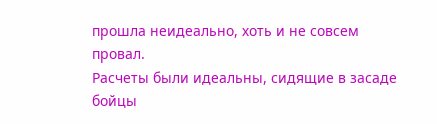прошла неидеально, хоть и не совсем провал.
Расчеты были идеальны, сидящие в засаде бойцы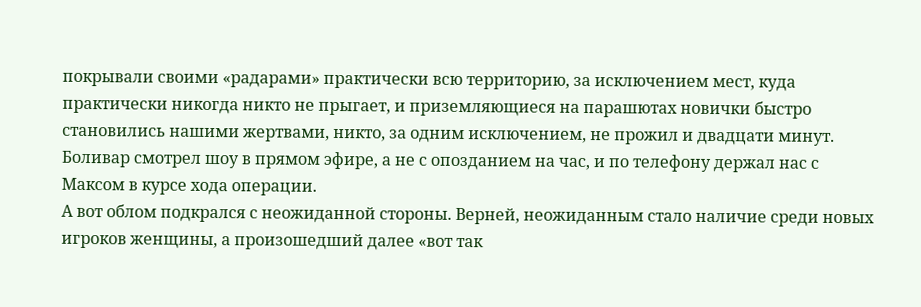покрывали своими «радарами» практически всю территорию, за исключением мест, куда практически никогда никто не прыгает, и приземляющиеся на парашютах новички быстро становились нашими жертвами, никто, за одним исключением, не прожил и двадцати минут. Боливар смотрел шоу в прямом эфире, а не с опозданием на час, и по телефону держал нас с Максом в курсе хода операции.
А вот облом подкрался с неожиданной стороны. Верней, неожиданным стало наличие среди новых игроков женщины, а произошедший далее «вот так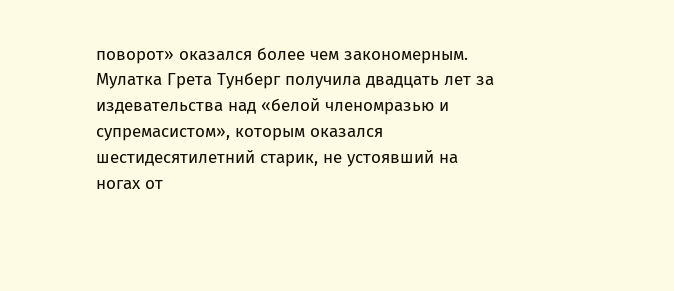поворот» оказался более чем закономерным.
Мулатка Грета Тунберг получила двадцать лет за издевательства над «белой членомразью и супремасистом», которым оказался шестидесятилетний старик, не устоявший на ногах от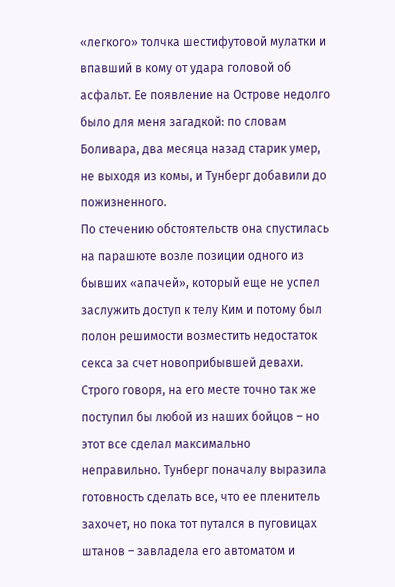«легкого» толчка шестифутовой мулатки и впавший в кому от удара головой об асфальт. Ее появление на Острове недолго было для меня загадкой: по словам Боливара, два месяца назад старик умер, не выходя из комы, и Тунберг добавили до пожизненного.
По стечению обстоятельств она спустилась на парашюте возле позиции одного из бывших «апачей», который еще не успел заслужить доступ к телу Ким и потому был полон решимости возместить недостаток секса за счет новоприбывшей девахи. Строго говоря, на его месте точно так же поступил бы любой из наших бойцов – но этот все сделал максимально неправильно. Тунберг поначалу выразила готовность сделать все, что ее пленитель захочет, но пока тот путался в пуговицах штанов – завладела его автоматом и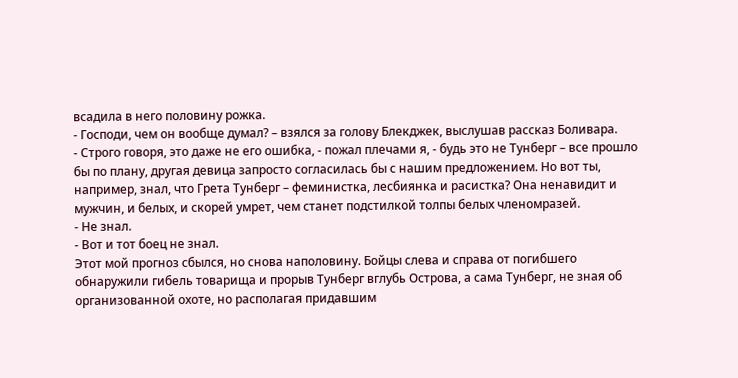всадила в него половину рожка.
- Господи, чем он вообще думал? – взялся за голову Блекджек, выслушав рассказ Боливара.
- Строго говоря, это даже не его ошибка, - пожал плечами я, - будь это не Тунберг – все прошло бы по плану, другая девица запросто согласилась бы с нашим предложением. Но вот ты, например, знал, что Грета Тунберг – феминистка, лесбиянка и расистка? Она ненавидит и мужчин, и белых, и скорей умрет, чем станет подстилкой толпы белых членомразей.
- Не знал.
- Вот и тот боец не знал.
Этот мой прогноз сбылся, но снова наполовину. Бойцы слева и справа от погибшего обнаружили гибель товарища и прорыв Тунберг вглубь Острова, а сама Тунберг, не зная об организованной охоте, но располагая придавшим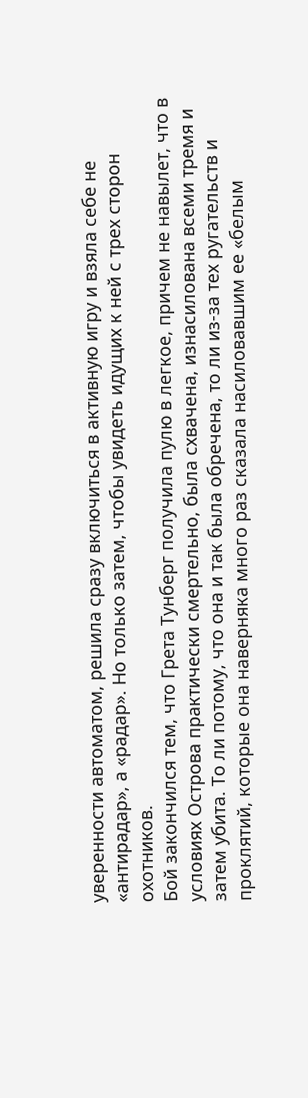уверенности автоматом, решила сразу включиться в активную игру и взяла себе не «антирадар», а «радар». Но только затем, чтобы увидеть идущих к ней с трех сторон охотников.
Бой закончился тем, что Грета Тунберг получила пулю в легкое, причем не навылет, что в условиях Острова практически смертельно, была схвачена, изнасилована всеми тремя и затем убита. То ли потому, что она и так была обречена, то ли из-за тех ругательств и проклятий, которые она наверняка много раз сказала насиловавшим ее «белым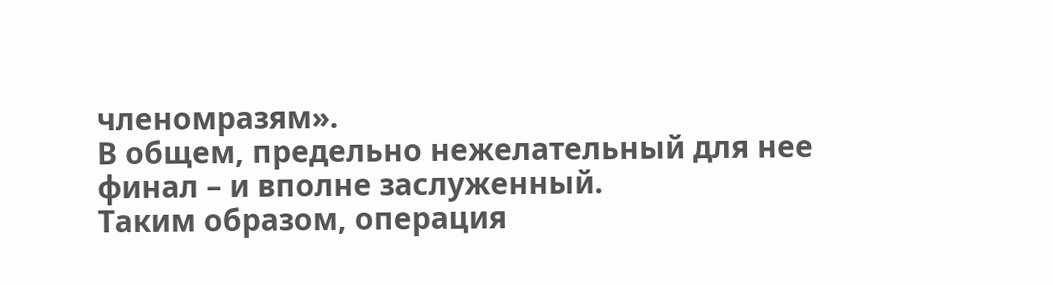членомразям».
В общем, предельно нежелательный для нее финал – и вполне заслуженный.
Таким образом, операция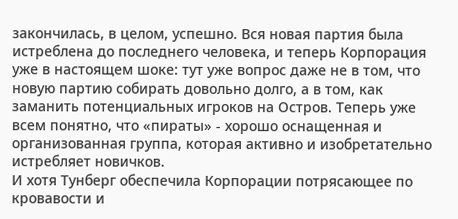закончилась, в целом, успешно. Вся новая партия была истреблена до последнего человека, и теперь Корпорация уже в настоящем шоке: тут уже вопрос даже не в том, что новую партию собирать довольно долго, а в том, как заманить потенциальных игроков на Остров. Теперь уже всем понятно, что «пираты» - хорошо оснащенная и организованная группа, которая активно и изобретательно истребляет новичков.
И хотя Тунберг обеспечила Корпорации потрясающее по кровавости и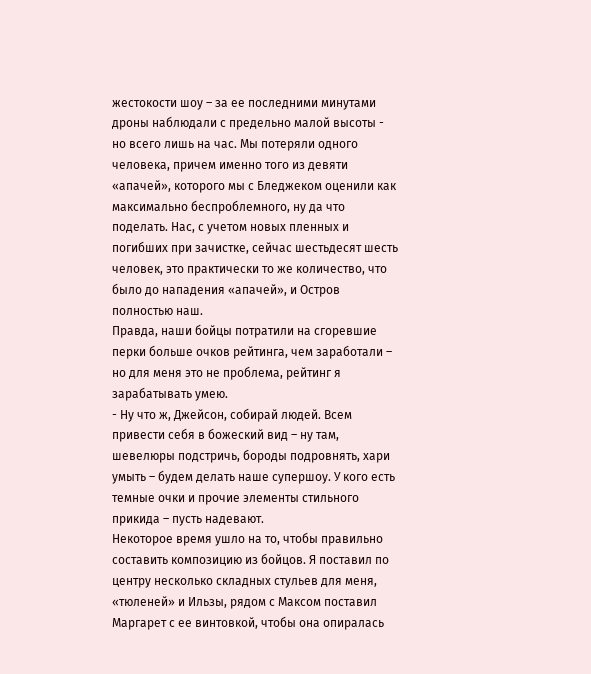жестокости шоу – за ее последними минутами дроны наблюдали с предельно малой высоты - но всего лишь на час. Мы потеряли одного человека, причем именно того из девяти «апачей», которого мы с Бледжеком оценили как максимально беспроблемного, ну да что поделать. Нас, с учетом новых пленных и погибших при зачистке, сейчас шестьдесят шесть человек, это практически то же количество, что было до нападения «апачей», и Остров полностью наш.
Правда, наши бойцы потратили на сгоревшие перки больше очков рейтинга, чем заработали – но для меня это не проблема, рейтинг я зарабатывать умею.
- Ну что ж, Джейсон, собирай людей. Всем привести себя в божеский вид – ну там, шевелюры подстричь, бороды подровнять, хари умыть – будем делать наше супершоу. У кого есть темные очки и прочие элементы стильного прикида – пусть надевают.
Некоторое время ушло на то, чтобы правильно составить композицию из бойцов. Я поставил по центру несколько складных стульев для меня, «тюленей» и Ильзы, рядом с Максом поставил Маргарет с ее винтовкой, чтобы она опиралась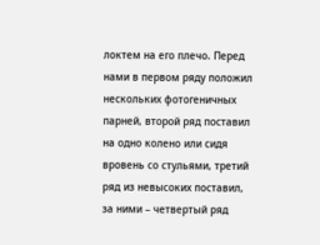локтем на его плечо. Перед нами в первом ряду положил нескольких фотогеничных парней, второй ряд поставил на одно колено или сидя вровень со стульями, третий ряд из невысоких поставил, за ними – четвертый ряд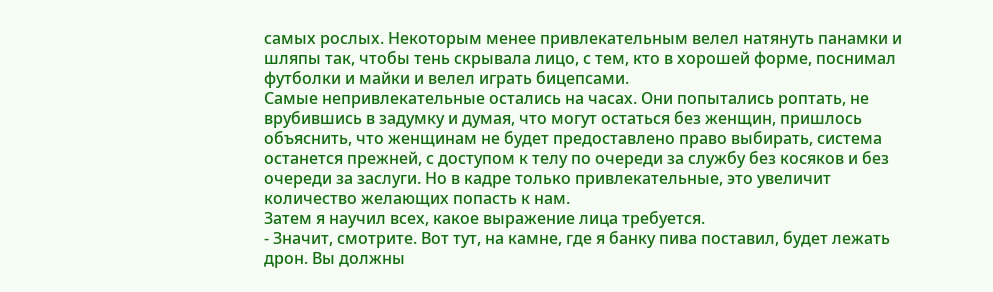самых рослых. Некоторым менее привлекательным велел натянуть панамки и шляпы так, чтобы тень скрывала лицо, с тем, кто в хорошей форме, поснимал футболки и майки и велел играть бицепсами.
Самые непривлекательные остались на часах. Они попытались роптать, не врубившись в задумку и думая, что могут остаться без женщин, пришлось объяснить, что женщинам не будет предоставлено право выбирать, система останется прежней, с доступом к телу по очереди за службу без косяков и без очереди за заслуги. Но в кадре только привлекательные, это увеличит количество желающих попасть к нам.
Затем я научил всех, какое выражение лица требуется.
- Значит, смотрите. Вот тут, на камне, где я банку пива поставил, будет лежать дрон. Вы должны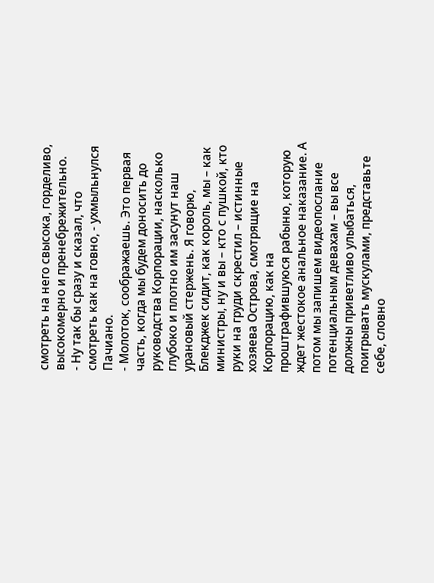смотреть на него свысока, горделиво, высокомерно и пренебрежительно.
- Ну так бы сразу и сказал, что смотреть как на говно, - ухмыльнулся Пачиано.
- Молоток, соображаешь. Это первая часть, когда мы будем доносить до руководства Корпорации, насколько глубоко и плотно им засунут наш урановый стержень. Я говорю, Блекджек сидит, как король, мы – как министры, ну и вы – кто с пушкой, кто руки на груди скрестил – истинные хозяева Острова, смотрящие на Корпорацию, как на проштрафившуюся рабыню, которую ждет жестокое анальное наказание. А потом мы запишем видеопослание потенциальным девахам – вы все должны приветливо улыбаться, поигрывать мускулами, представьте себе, словно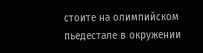стоите на олимпийском пьедестале в окружении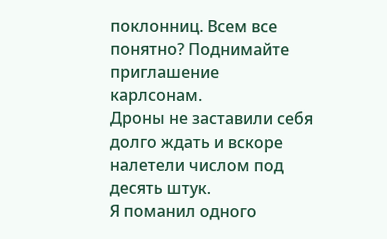поклонниц. Всем все понятно? Поднимайте приглашение карлсонам.
Дроны не заставили себя долго ждать и вскоре налетели числом под десять штук.
Я поманил одного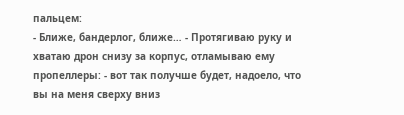пальцем:
- Ближе, бандерлог, ближе… - Протягиваю руку и хватаю дрон снизу за корпус, отламываю ему пропеллеры: - вот так получше будет, надоело, что вы на меня сверху вниз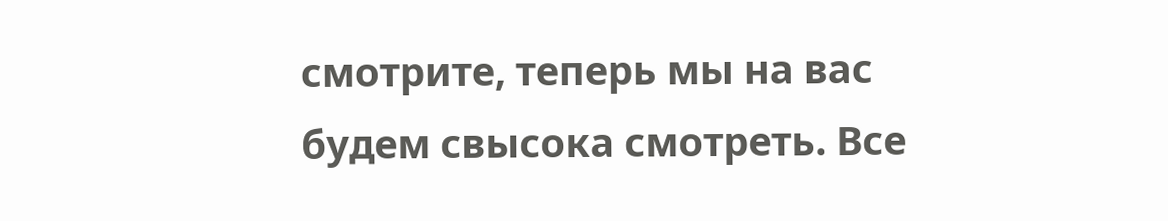смотрите, теперь мы на вас будем свысока смотреть. Все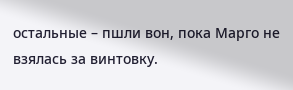остальные – пшли вон, пока Марго не взялась за винтовку.